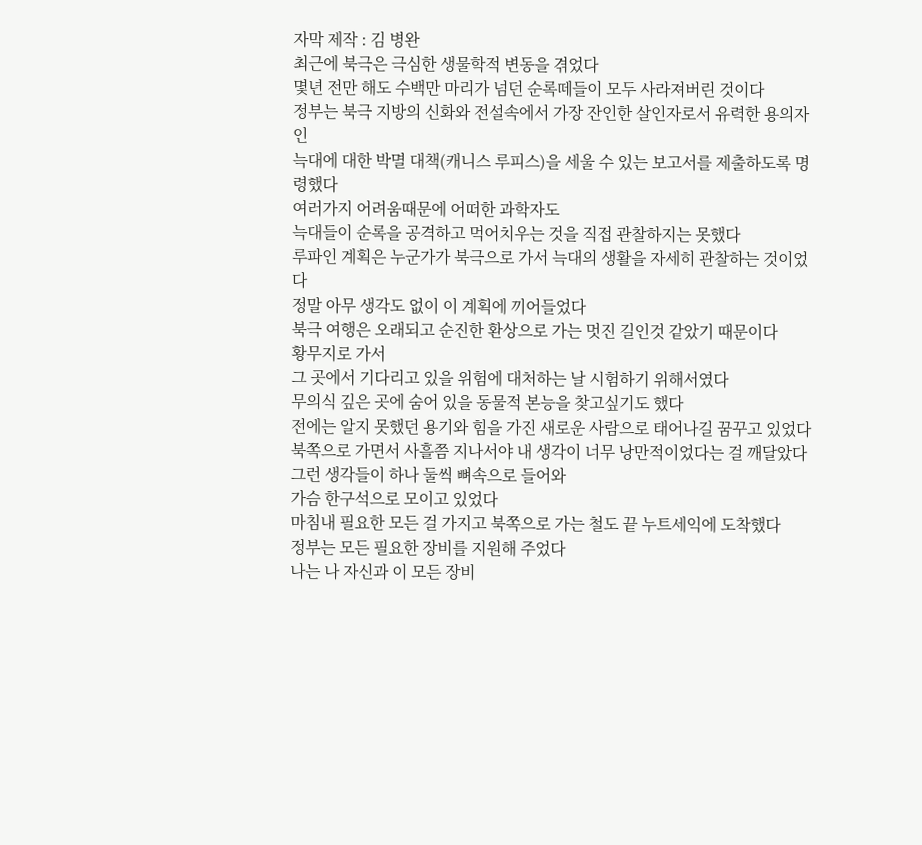자막 제작 : 김 병완
최근에 북극은 극심한 생물학적 변동을 겪었다
몇년 전만 해도 수백만 마리가 넘던 순록떼들이 모두 사라져버린 것이다
정부는 북극 지방의 신화와 전설속에서 가장 잔인한 살인자로서 유력한 용의자인
늑대에 대한 박멸 대책(캐니스 루피스)을 세울 수 있는 보고서를 제출하도록 명령했다
여러가지 어려움때문에 어떠한 과학자도
늑대들이 순록을 공격하고 먹어치우는 것을 직접 관찰하지는 못했다
루파인 계획은 누군가가 북극으로 가서 늑대의 생활을 자세히 관찰하는 것이었다
정말 아무 생각도 없이 이 계획에 끼어들었다
북극 여행은 오래되고 순진한 환상으로 가는 멋진 길인것 같았기 때문이다
황무지로 가서
그 곳에서 기다리고 있을 위험에 대처하는 날 시험하기 위해서였다
무의식 깊은 곳에 숨어 있을 동물적 본능을 찾고싶기도 했다
전에는 알지 못했던 용기와 힘을 가진 새로운 사람으로 태어나길 꿈꾸고 있었다
북쪽으로 가면서 사흘쯤 지나서야 내 생각이 너무 낭만적이었다는 걸 깨달았다
그런 생각들이 하나 둘씩 뼈속으로 들어와
가슴 한구석으로 모이고 있었다
마침내 필요한 모든 걸 가지고 북쪽으로 가는 철도 끝 누트세익에 도착했다
정부는 모든 필요한 장비를 지원해 주었다
나는 나 자신과 이 모든 장비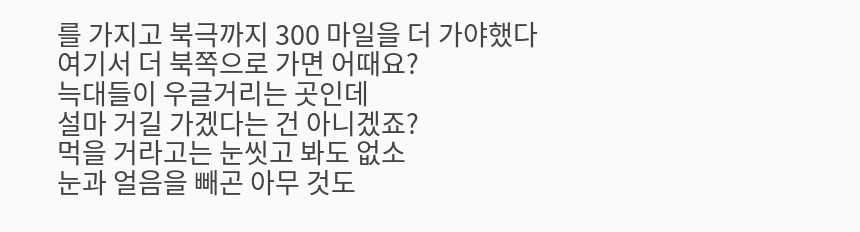를 가지고 북극까지 300 마일을 더 가야했다
여기서 더 북쪽으로 가면 어때요?
늑대들이 우글거리는 곳인데
설마 거길 가겠다는 건 아니겠죠?
먹을 거라고는 눈씻고 봐도 없소
눈과 얼음을 빼곤 아무 것도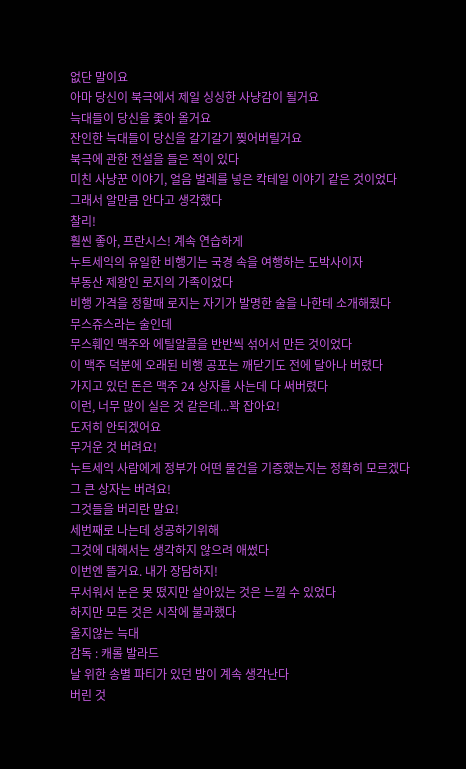없단 말이요
아마 당신이 북극에서 제일 싱싱한 사냥감이 될거요
늑대들이 당신을 좇아 올거요
잔인한 늑대들이 당신을 갈기갈기 찢어버릴거요
북극에 관한 전설을 들은 적이 있다
미친 사냥꾼 이야기, 얼음 벌레를 넣은 칵테일 이야기 같은 것이었다
그래서 알만큼 안다고 생각했다
찰리!
훨씬 좋아, 프란시스! 계속 연습하게
누트세익의 유일한 비행기는 국경 속을 여행하는 도박사이자
부동산 제왕인 로지의 가족이었다
비행 가격을 정할때 로지는 자기가 발명한 술을 나한테 소개해줬다
무스쥬스라는 술인데
무스훼인 맥주와 에틸알콜을 반반씩 섞어서 만든 것이었다
이 맥주 덕분에 오래된 비행 공포는 깨닫기도 전에 달아나 버렸다
가지고 있던 돈은 맥주 24 상자를 사는데 다 써버렸다
이런, 너무 많이 실은 것 같은데...꽉 잡아요!
도저히 안되겠어요
무거운 것 버려요!
누트세익 사람에게 정부가 어떤 물건을 기증했는지는 정확히 모르겠다
그 큰 상자는 버려요!
그것들을 버리란 말요!
세번째로 나는데 성공하기위해
그것에 대해서는 생각하지 않으려 애썼다
이번엔 뜰거요. 내가 장담하지!
무서워서 눈은 못 떴지만 살아있는 것은 느낄 수 있었다
하지만 모든 것은 시작에 불과했다
울지않는 늑대
감독 : 캐롤 발라드
날 위한 송별 파티가 있던 밤이 계속 생각난다
버린 것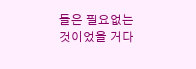들은 필요없는 것이었을 거다